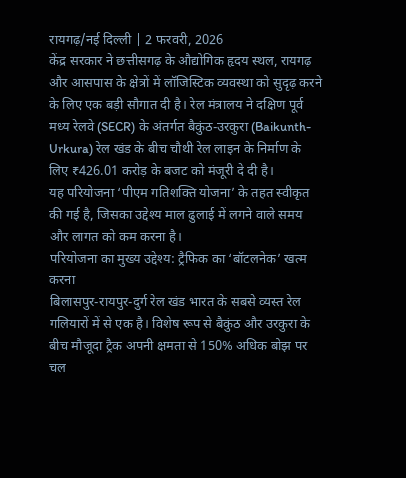रायगढ़/नई दिल्ली | 2 फरवरी, 2026
केंद्र सरकार ने छत्तीसगढ़ के औद्योगिक हृदय स्थल, रायगढ़ और आसपास के क्षेत्रों में लॉजिस्टिक व्यवस्था को सुदृढ़ करने के लिए एक बड़ी सौगात दी है। रेल मंत्रालय ने दक्षिण पूर्व मध्य रेलवे (SECR) के अंतर्गत बैकुंठ-उरकुरा (Baikunth-Urkura) रेल खंड के बीच चौथी रेल लाइन के निर्माण के लिए ₹426.01 करोड़ के बजट को मंजूरी दे दी है।
यह परियोजना ‘पीएम गतिशक्ति योजना’ के तहत स्वीकृत की गई है, जिसका उद्देश्य माल ढुलाई में लगने वाले समय और लागत को कम करना है।
परियोजना का मुख्य उद्देश्य: ट्रैफिक का ‘बॉटलनेक’ खत्म करना
बिलासपुर-रायपुर-दुर्ग रेल खंड भारत के सबसे व्यस्त रेल गलियारों में से एक है। विशेष रूप से बैकुंठ और उरकुरा के बीच मौजूदा ट्रैक अपनी क्षमता से 150% अधिक बोझ पर चल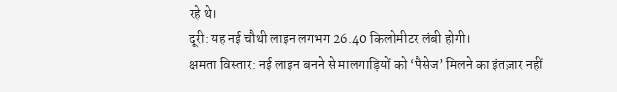रहे थे।
दूरी: यह नई चौथी लाइन लगभग 26.40 किलोमीटर लंबी होगी।
क्षमता विस्तार: नई लाइन बनने से मालगाड़ियों को ‘पैसेज’ मिलने का इंतज़ार नहीं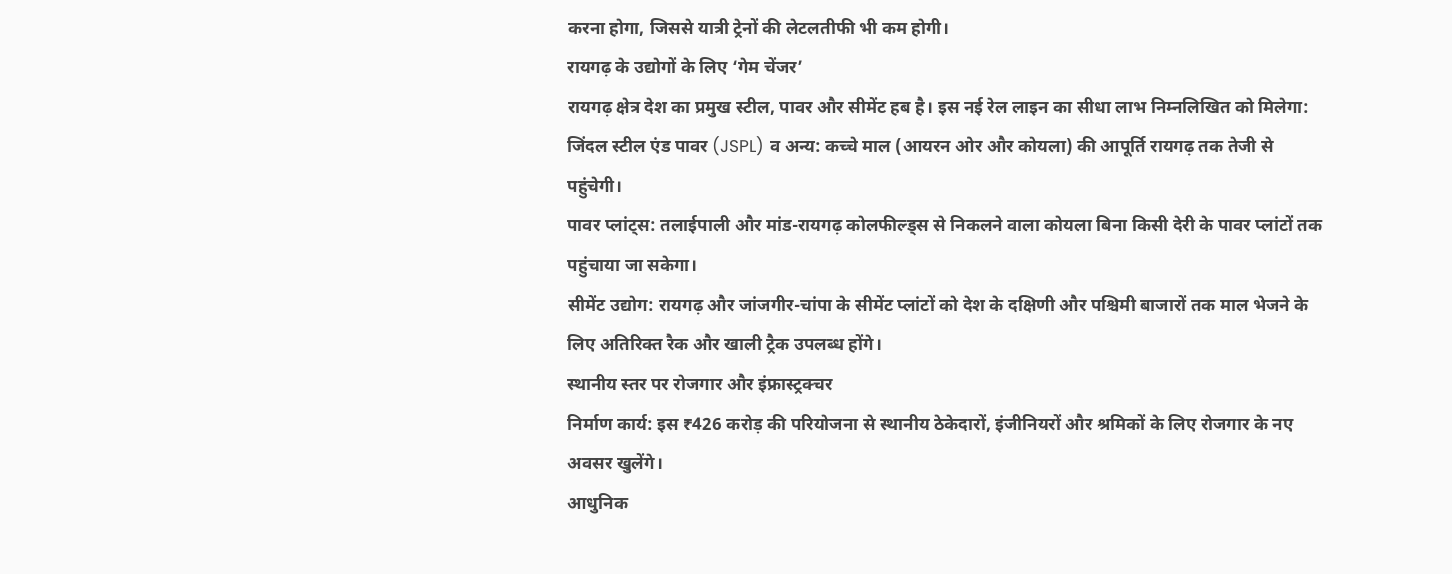करना होगा, जिससे यात्री ट्रेनों की लेटलतीफी भी कम होगी।
रायगढ़ के उद्योगों के लिए ‘गेम चेंजर’
रायगढ़ क्षेत्र देश का प्रमुख स्टील, पावर और सीमेंट हब है। इस नई रेल लाइन का सीधा लाभ निम्नलिखित को मिलेगा:
जिंदल स्टील एंड पावर (JSPL) व अन्य: कच्चे माल (आयरन ओर और कोयला) की आपूर्ति रायगढ़ तक तेजी से पहुंचेगी।
पावर प्लांट्स: तलाईपाली और मांड-रायगढ़ कोलफील्ड्स से निकलने वाला कोयला बिना किसी देरी के पावर प्लांटों तक पहुंचाया जा सकेगा।
सीमेंट उद्योग: रायगढ़ और जांजगीर-चांपा के सीमेंट प्लांटों को देश के दक्षिणी और पश्चिमी बाजारों तक माल भेजने के लिए अतिरिक्त रैक और खाली ट्रैक उपलब्ध होंगे।
स्थानीय स्तर पर रोजगार और इंफ्रास्ट्रक्चर
निर्माण कार्य: इस ₹426 करोड़ की परियोजना से स्थानीय ठेकेदारों, इंजीनियरों और श्रमिकों के लिए रोजगार के नए अवसर खुलेंगे।
आधुनिक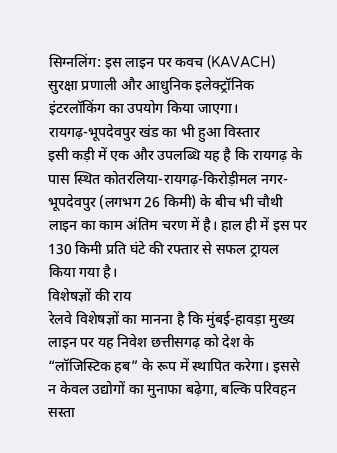सिग्नलिंग: इस लाइन पर कवच (KAVACH) सुरक्षा प्रणाली और आधुनिक इलेक्ट्रॉनिक इंटरलॉकिंग का उपयोग किया जाएगा।
रायगढ़-भूपदेवपुर खंड का भी हुआ विस्तार
इसी कड़ी में एक और उपलब्धि यह है कि रायगढ़ के पास स्थित कोतरलिया-रायगढ़-किरोड़ीमल नगर-भूपदेवपुर (लगभग 26 किमी) के बीच भी चौथी लाइन का काम अंतिम चरण में है। हाल ही में इस पर 130 किमी प्रति घंटे की रफ्तार से सफल ट्रायल किया गया है।
विशेषज्ञों की राय
रेलवे विशेषज्ञों का मानना है कि मुंबई-हावड़ा मुख्य लाइन पर यह निवेश छत्तीसगढ़ को देश के “लॉजिस्टिक हब” के रूप में स्थापित करेगा। इससे न केवल उद्योगों का मुनाफा बढ़ेगा, बल्कि परिवहन सस्ता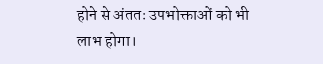होने से अंततः उपभोक्ताओं को भी लाभ होगा।